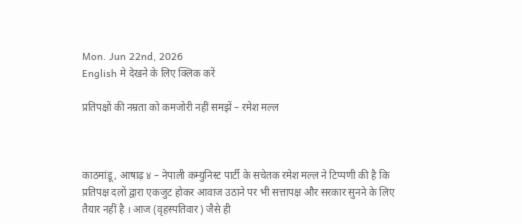Mon. Jun 22nd, 2026
English मे देखने के लिए क्लिक करें

प्रतिपक्षों की नम्रता को कमजोरी नहीं समझें – रमेश मल्ल



काठमांडू, आषाढ़ ४ – नेपाली कम्युनिस्ट पार्टी के सचेतक रमेश मल्ल ने टिप्पणी की है कि प्रतिपक्ष दलों द्वारा एकजुट होकर आवाज उठाने पर भी सत्तापक्ष और सरकार सुनने के लिए तैयार नहीं है । आज (वृहस्पतिवार) जैसे ही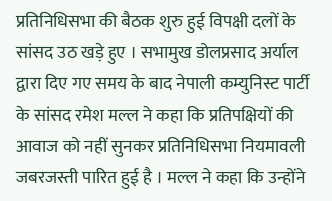प्रतिनिधिसभा की बैठक शुरु हुई विपक्षी दलों के सांसद उठ खड़े हुए । सभामुख डोलप्रसाद अर्याल द्वारा दिए गए समय के बाद नेपाली कम्युनिस्ट पार्टी के सांसद रमेश मल्ल ने कहा कि प्रतिपक्षियों की आवाज को नहीं सुनकर प्रतिनिधिसभा नियमावली जबरजस्ती पारित हुई है । मल्ल ने कहा कि उन्होंने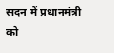सदन में प्रधानमंत्री को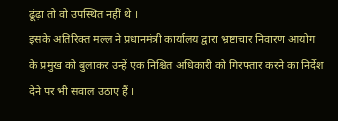ढूंढ़ा तो वो उपस्थित नहीं थे ।
इसके अतिरिक्त मल्ल ने प्रधानमंत्री कार्यालय द्वारा भ्रष्टाचार निवारण आयोग के प्रमुख को बुलाकर उन्हें एक निश्चित अधिकारी को गिरफ्तार करने का निर्देश देने पर भी सवाल उठाए हैं ।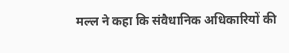मल्ल ने कहा कि संवैधानिक अधिकारियों की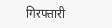गिरफ्तारी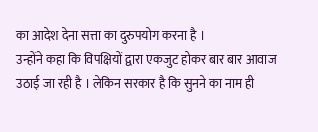का आदेश देना सत्ता का दुरुपयोग करना है ।
उन्होंने कहा कि विपक्षियों द्वारा एकजुट होकर बार बार आवाज उठाई जा रही है । लेकिन सरकार है कि सुनने का नाम ही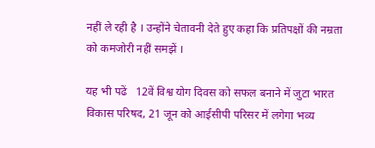नहीं ले रही है । उन्होंने चेतावनी देते हुए कहा कि प्रतिपक्षों की नम्रता को कमजोरी नहीं समझें ।

यह भी पढें   12वें विश्व योग दिवस को सफल बनाने में जुटा भारत विकास परिषद, 21 जून को आईसीपी परिसर में लगेगा भव्य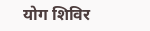योग शिविर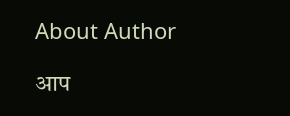About Author

आप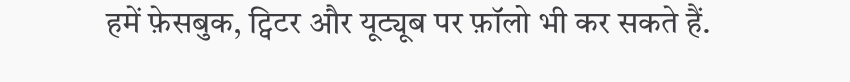हमें फ़ेसबुक, ट्विटर और यूट्यूब पर फ़ॉलो भी कर सकते हैं.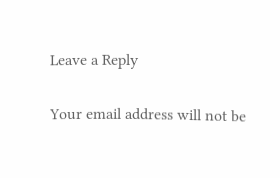Leave a Reply

Your email address will not be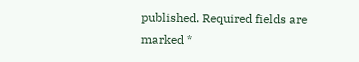published. Required fields are marked *